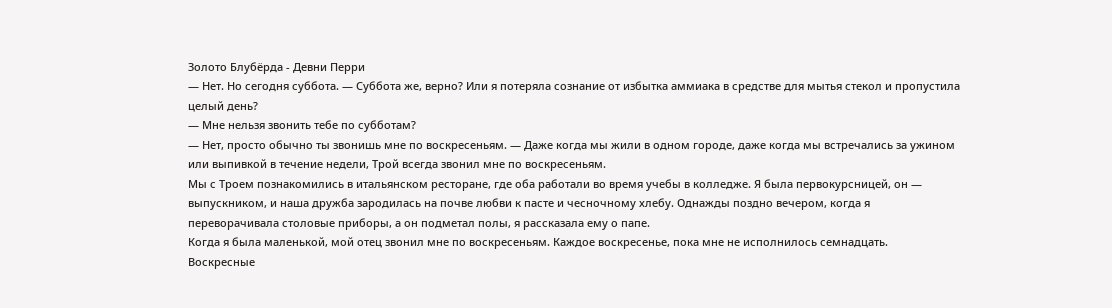Золото Блубёрда - Девни Перри
— Нет. Но сегодня суббота. — Суббота же, верно? Или я потеряла сознание от избытка аммиака в средстве для мытья стекол и пропустила целый день?
— Мне нельзя звонить тебе по субботам?
— Нет, просто обычно ты звонишь мне по воскресеньям. — Даже когда мы жили в одном городе, даже когда мы встречались за ужином или выпивкой в течение недели, Трой всегда звонил мне по воскресеньям.
Мы с Троем познакомились в итальянском ресторане, где оба работали во время учебы в колледже. Я была первокурсницей, он — выпускником, и наша дружба зародилась на почве любви к пасте и чесночному хлебу. Однажды поздно вечером, когда я переворачивала столовые приборы, а он подметал полы, я рассказала ему о папе.
Когда я была маленькой, мой отец звонил мне по воскресеньям. Каждое воскресенье, пока мне не исполнилось семнадцать.
Воскресные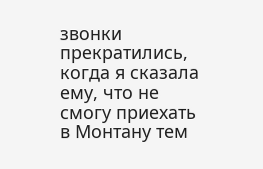звонки прекратились, когда я сказала ему, что не смогу приехать в Монтану тем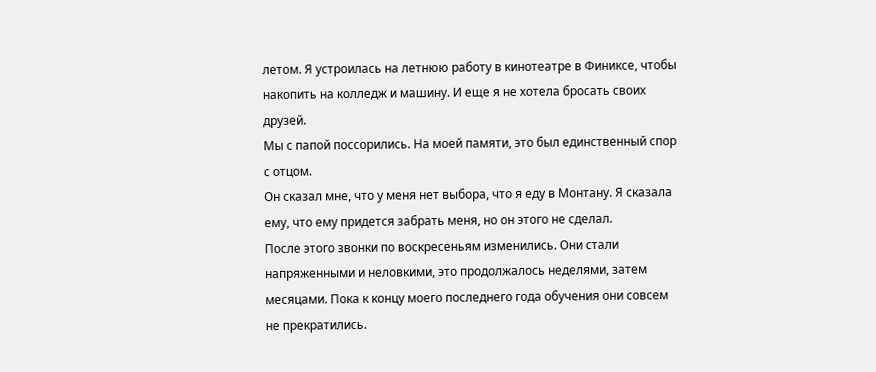летом. Я устроилась на летнюю работу в кинотеатре в Финиксе, чтобы накопить на колледж и машину. И еще я не хотела бросать своих друзей.
Мы с папой поссорились. На моей памяти, это был единственный спор с отцом.
Он сказал мне, что у меня нет выбора, что я еду в Монтану. Я сказала ему, что ему придется забрать меня, но он этого не сделал.
После этого звонки по воскресеньям изменились. Они стали напряженными и неловкими, это продолжалось неделями, затем месяцами. Пока к концу моего последнего года обучения они совсем не прекратились.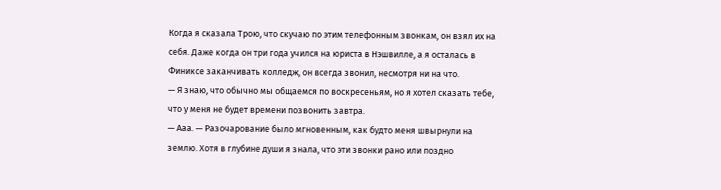Когда я сказала Трою, что скучаю по этим телефонным звонкам, он взял их на себя. Даже когда он три года учился на юриста в Нэшвилле, а я осталась в Финиксе заканчивать колледж, он всегда звонил, несмотря ни на что.
— Я знаю, что обычно мы общаемся по воскресеньям, но я хотел сказать тебе, что у меня не будет времени позвонить завтра.
— Ааа. — Разочарование было мгновенным, как будто меня швырнули на землю. Хотя в глубине души я знала, что эти звонки рано или поздно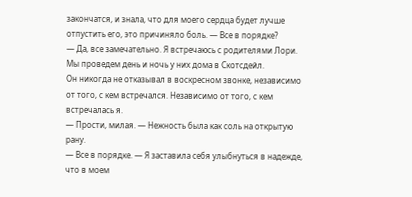закончатся, и знала, что для моего сердца будет лучше отпустить его, это причиняло боль. — Все в порядке?
— Да, все замечательно. Я встречаюсь с родителями Лори. Мы проведем день и ночь у них дома в Скотсдейл.
Он никогда не отказывал в воскресном звонке, независимо от того, с кем встречался. Независимо от того, с кем встречалась я.
— Прости, милая. — Нежность была как соль на открытую рану.
— Все в порядке. — Я заставила себя улыбнуться в надежде, что в моем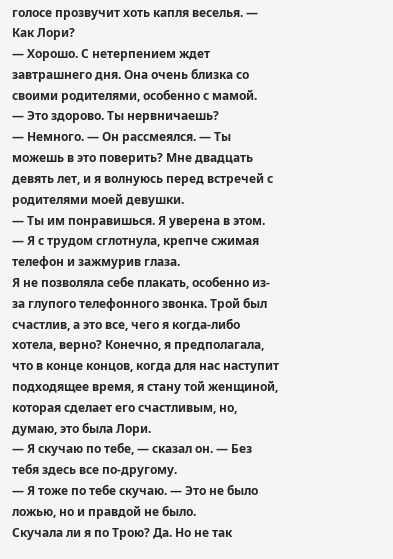голосе прозвучит хоть капля веселья. — Как Лори?
— Хорошо. С нетерпением ждет завтрашнего дня. Она очень близка со своими родителями, особенно с мамой.
— Это здорово. Ты нервничаешь?
— Немного. — Он рассмеялся. — Ты можешь в это поверить? Мне двадцать девять лет, и я волнуюсь перед встречей с родителями моей девушки.
— Ты им понравишься. Я уверена в этом. — Я с трудом сглотнула, крепче сжимая телефон и зажмурив глаза.
Я не позволяла себе плакать, особенно из-за глупого телефонного звонка. Трой был счастлив, а это все, чего я когда-либо хотела, верно? Конечно, я предполагала, что в конце концов, когда для нас наступит подходящее время, я стану той женщиной, которая сделает его счастливым, но, думаю, это была Лори.
— Я скучаю по тебе, — сказал он. — Без тебя здесь все по-другому.
— Я тоже по тебе скучаю. — Это не было ложью, но и правдой не было.
Скучала ли я по Трою? Да. Но не так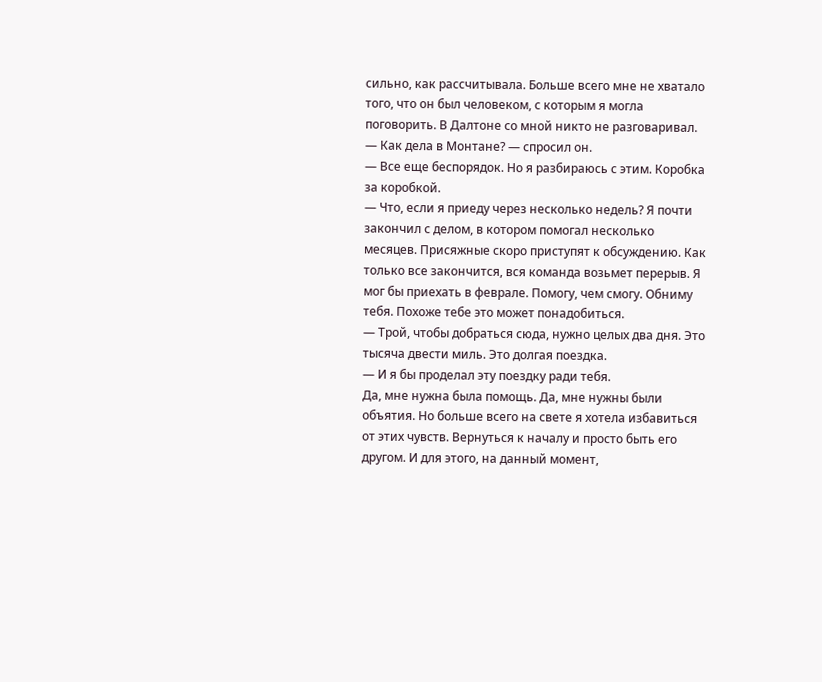сильно, как рассчитывала. Больше всего мне не хватало того, что он был человеком, с которым я могла поговорить. В Далтоне со мной никто не разговаривал.
— Как дела в Монтане? — спросил он.
— Все еще беспорядок. Но я разбираюсь с этим. Коробка за коробкой.
— Что, если я приеду через несколько недель? Я почти закончил с делом, в котором помогал несколько месяцев. Присяжные скоро приступят к обсуждению. Как только все закончится, вся команда возьмет перерыв. Я мог бы приехать в феврале. Помогу, чем смогу. Обниму тебя. Похоже тебе это может понадобиться.
— Трой, чтобы добраться сюда, нужно целых два дня. Это тысяча двести миль. Это долгая поездка.
— И я бы проделал эту поездку ради тебя.
Да, мне нужна была помощь. Да, мне нужны были объятия. Но больше всего на свете я хотела избавиться от этих чувств. Вернуться к началу и просто быть его другом. И для этого, на данный момент,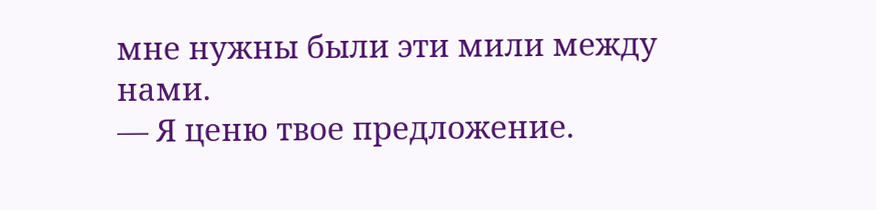мне нужны были эти мили между нами.
— Я ценю твое предложение.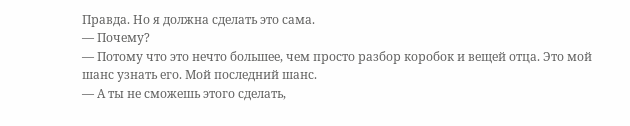Правда. Но я должна сделать это сама.
— Почему?
— Потому что это нечто большее, чем просто разбор коробок и вещей отца. Это мой шанс узнать его. Мой последний шанс.
— А ты не сможешь этого сделать,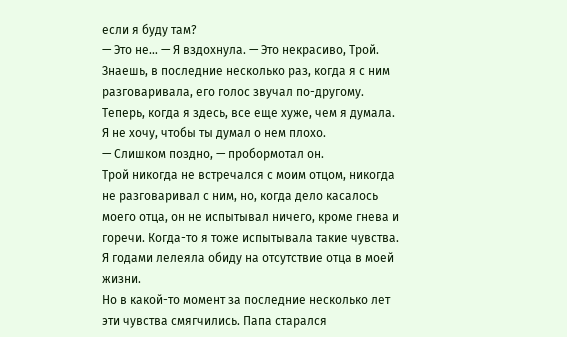если я буду там?
— Это не… — Я вздохнула. — Это некрасиво, Трой. Знаешь, в последние несколько раз, когда я с ним разговаривала, его голос звучал по-другому. Теперь, когда я здесь, все еще хуже, чем я думала. Я не хочу, чтобы ты думал о нем плохо.
— Слишком поздно, — пробормотал он.
Трой никогда не встречался с моим отцом, никогда не разговаривал с ним, но, когда дело касалось моего отца, он не испытывал ничего, кроме гнева и горечи. Когда-то я тоже испытывала такие чувства. Я годами лелеяла обиду на отсутствие отца в моей жизни.
Но в какой-то момент за последние несколько лет эти чувства смягчились. Папа старался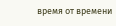время от времени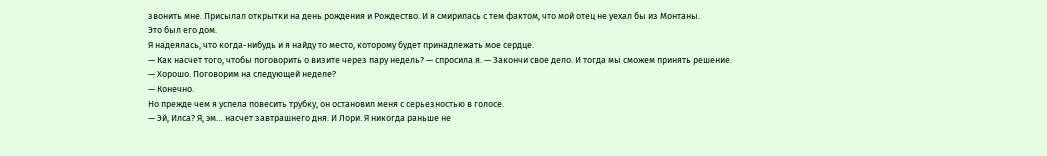звонить мне. Присылал открытки на день рождения и Рождество. И я смирилась с тем фактом, что мой отец не уехал бы из Монтаны.
Это был его дом.
Я надеялась, что когда-нибудь и я найду то место, которому будет принадлежать мое сердце.
— Как насчет того, чтобы поговорить о визите через пару недель? — спросила я. — Закончи свое дело. И тогда мы сможем принять решение.
— Хорошо. Поговорим на следующей неделе?
— Конечно.
Но прежде чем я успела повесить трубку, он остановил меня с серьезностью в голосе.
— Эй, Илса? Я, эм… насчет завтрашнего дня. И Лори. Я никогда раньше не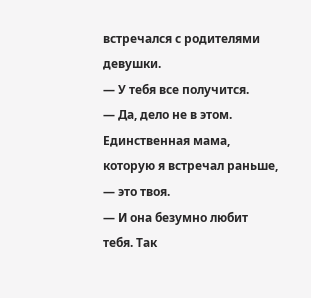встречался с родителями девушки.
— У тебя все получится.
— Да, дело не в этом. Единственная мама, которую я встречал раньше, — это твоя.
— И она безумно любит тебя. Так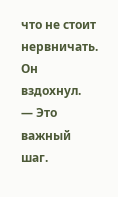что не стоит нервничать.
Он вздохнул.
— Это важный шаг.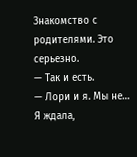Знакомство с родителями. Это серьезно.
— Так и есть.
— Лори и я. Мы не…
Я ждала,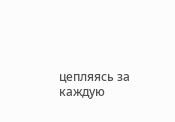цепляясь за каждую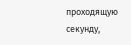проходящую секунду,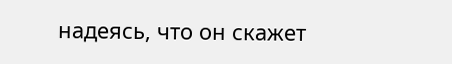надеясь, что он скажет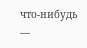что-нибудь —